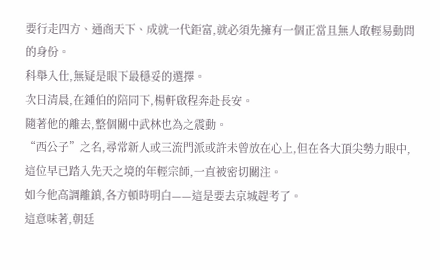要行走四方、通商天下、成就一代鉅富,就必須先擁有一個正當且無人敢輕易動問的身份。
科舉入仕,無疑是眼下最穩妥的選擇。
次日清晨,在鍾伯的陪同下,楊軒啟程奔赴長安。
隨著他的離去,整個關中武林也為之震動。
“西公子”之名,尋常新人或三流門派或許未曾放在心上,但在各大頂尖勢力眼中,這位早已踏入先天之境的年輕宗師,一直被密切關注。
如今他高調離鎮,各方頓時明白——這是要去京城趕考了。
這意味著,朝廷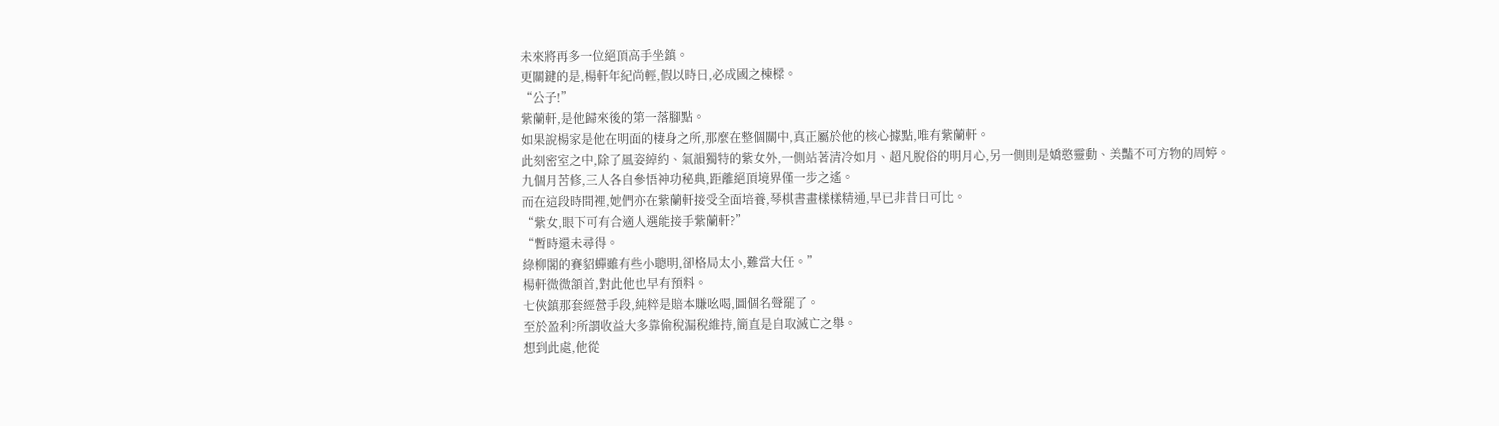未來將再多一位絕頂高手坐鎮。
更關鍵的是,楊軒年紀尚輕,假以時日,必成國之棟樑。
“公子!”
紫蘭軒,是他歸來後的第一落腳點。
如果說楊家是他在明面的棲身之所,那麼在整個關中,真正屬於他的核心據點,唯有紫蘭軒。
此刻密室之中,除了風姿綽約、氣韻獨特的紫女外,一側站著清冷如月、超凡脫俗的明月心,另一側則是嬌憨靈動、美豔不可方物的周婷。
九個月苦修,三人各自參悟神功秘典,距離絕頂境界僅一步之遙。
而在這段時間裡,她們亦在紫蘭軒接受全面培養,琴棋書畫樣樣精通,早已非昔日可比。
“紫女,眼下可有合適人選能接手紫蘭軒?”
“暫時還未尋得。
綠柳閣的賽貂蟬雖有些小聰明,卻格局太小,難當大任。”
楊軒微微頷首,對此他也早有預料。
七俠鎮那套經營手段,純粹是賠本賺吆喝,圖個名聲罷了。
至於盈利?所謂收益大多靠偷稅漏稅維持,簡直是自取滅亡之舉。
想到此處,他從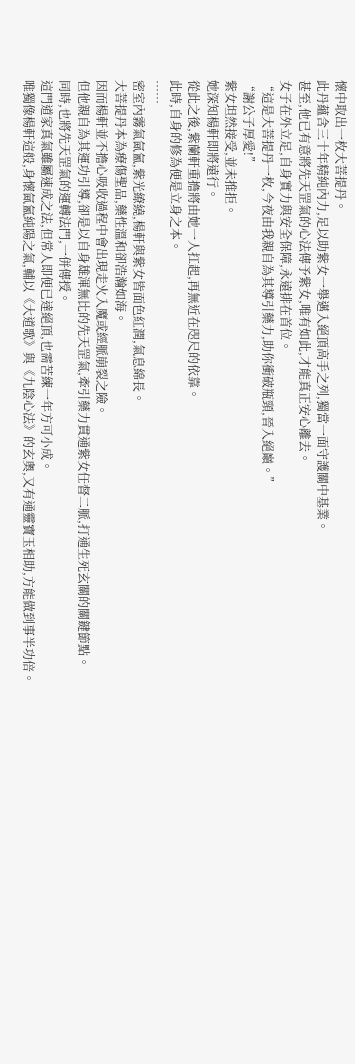懷中取出一枚大菩提丹。
此丹蘊含三十年精純內力,足以助紫女一舉邁入絕頂高手之列,獨當一面守護關中基業。
甚至,他已有意將先天罡氣的心法傳予紫女,唯有如此,才能真正安心離去。
女子在外立足,自身實力與安全保障,永遠排在首位。
“這是大菩提丹一枚,今夜由我親自為其導引藥力,助你衝破瓶頸,晉入絕巔。”
“謝公子厚愛!”
紫女坦然接受,並未推拒。
她深知楊軒即將遠行。
從此之後,紫蘭軒重擔將由她一人扛起,再無近在咫尺的依靠。
此時,自身的修為便是立身之本。
……
密室內霧氣氤氳,紫光繚繞,楊軒與紫女皆面色紅潤,氣息綿長。
大菩提丹本為療傷聖品,藥性溫和卻浩瀚如海。
因而楊軒並不擔心吸收過程中會出現走火入魔或經脈崩裂之險。
但他親自為其運功引導,卻是以自身雄渾無比的先天罡氣,牽引藥力貫通紫女任督二脈,打通生死玄關的關鍵節點。
同時,也將先天罡氣的運轉法門,一併傳授。
這門道家真氣雖屬速成之法,但常人即便已達絕頂,也需苦練一年方可小成。
唯獨像楊軒這般,身懷氤氳純陽之氣,輔以《大道歌》與《九陰心法》的玄奧,又有通靈寶玉相助,方能做到事半功倍。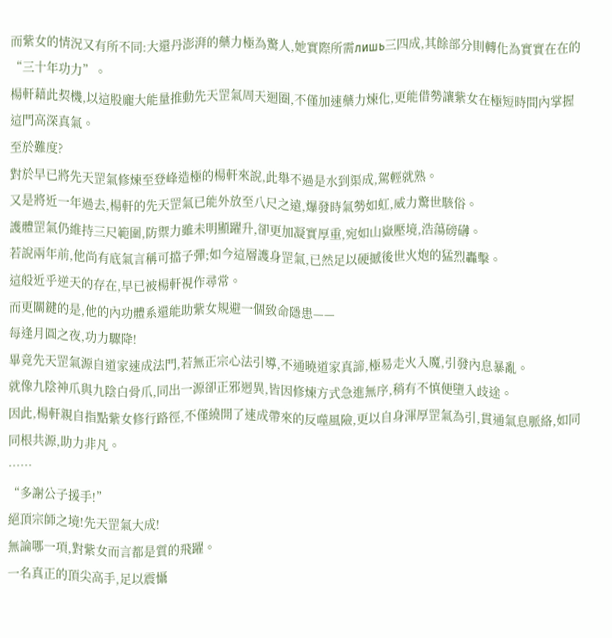而紫女的情況又有所不同:大還丹澎湃的藥力極為驚人,她實際所需лишь三四成,其餘部分則轉化為實實在在的“三十年功力”。
楊軒藉此契機,以這股龐大能量推動先天罡氣周天迴圈,不僅加速藥力煉化,更能借勢讓紫女在極短時間內掌握這門高深真氣。
至於難度?
對於早已將先天罡氣修煉至登峰造極的楊軒來說,此舉不過是水到渠成,駕輕就熟。
又是將近一年過去,楊軒的先天罡氣已能外放至八尺之遠,爆發時氣勢如虹,威力驚世駭俗。
護體罡氣仍維持三尺範圍,防禦力雖未明顯躍升,卻更加凝實厚重,宛如山嶽壓境,浩蕩磅礴。
若說兩年前,他尚有底氣言稱可擋子彈;如今這層護身罡氣,已然足以硬撼後世火炮的猛烈轟擊。
這般近乎逆天的存在,早已被楊軒視作尋常。
而更關鍵的是,他的內功體系還能助紫女規避一個致命隱患——
每逢月圓之夜,功力驟降!
畢竟先天罡氣源自道家速成法門,若無正宗心法引導,不通曉道家真諦,極易走火入魔,引發內息暴亂。
就像九陰神爪與九陰白骨爪,同出一源卻正邪迥異,皆因修煉方式急進無序,稍有不慎便墮入歧途。
因此,楊軒親自指點紫女修行路徑,不僅繞開了速成帶來的反噬風險,更以自身渾厚罡氣為引,貫通氣息脈絡,如同同根共源,助力非凡。
……
“多謝公子援手!”
絕頂宗師之境!先天罡氣大成!
無論哪一項,對紫女而言都是質的飛躍。
一名真正的頂尖高手,足以震懾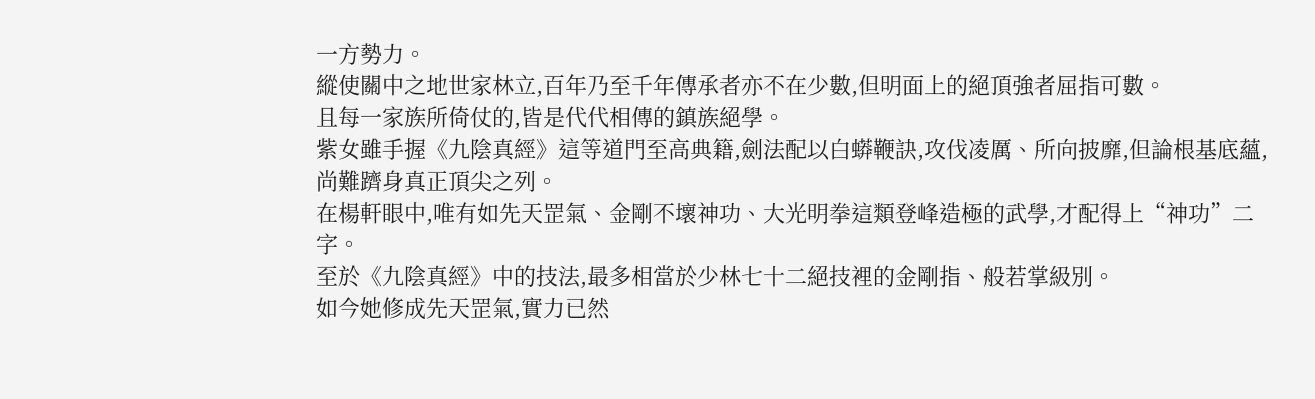一方勢力。
縱使關中之地世家林立,百年乃至千年傳承者亦不在少數,但明面上的絕頂強者屈指可數。
且每一家族所倚仗的,皆是代代相傳的鎮族絕學。
紫女雖手握《九陰真經》這等道門至高典籍,劍法配以白蟒鞭訣,攻伐凌厲、所向披靡,但論根基底蘊,尚難躋身真正頂尖之列。
在楊軒眼中,唯有如先天罡氣、金剛不壞神功、大光明拳這類登峰造極的武學,才配得上“神功”二字。
至於《九陰真經》中的技法,最多相當於少林七十二絕技裡的金剛指、般若掌級別。
如今她修成先天罡氣,實力已然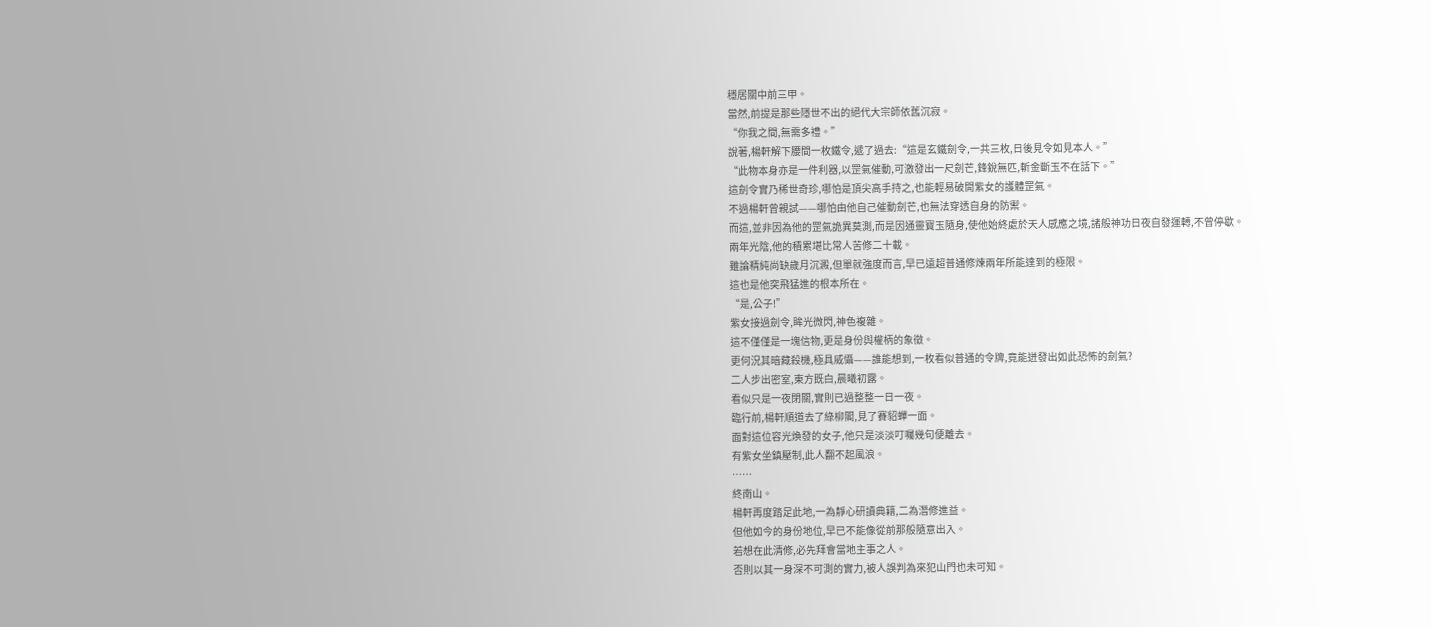穩居關中前三甲。
當然,前提是那些隱世不出的絕代大宗師依舊沉寂。
“你我之間,無需多禮。”
說著,楊軒解下腰間一枚鐵令,遞了過去:“這是玄鐵劍令,一共三枚,日後見令如見本人。”
“此物本身亦是一件利器,以罡氣催動,可激發出一尺劍芒,鋒銳無匹,斬金斷玉不在話下。”
這劍令實乃稀世奇珍,哪怕是頂尖高手持之,也能輕易破開紫女的護體罡氣。
不過楊軒曾親試——哪怕由他自己催動劍芒,也無法穿透自身的防禦。
而這,並非因為他的罡氣詭異莫測,而是因通靈寶玉隨身,使他始終處於天人感應之境,諸般神功日夜自發運轉,不曾停歇。
兩年光陰,他的積累堪比常人苦修二十載。
雖論精純尚缺歲月沉澱,但單就強度而言,早已遠超普通修煉兩年所能達到的極限。
這也是他突飛猛進的根本所在。
“是,公子!”
紫女接過劍令,眸光微閃,神色複雜。
這不僅僅是一塊信物,更是身份與權柄的象徵。
更何況其暗藏殺機,極具威懾——誰能想到,一枚看似普通的令牌,竟能迸發出如此恐怖的劍氣?
二人步出密室,東方既白,晨曦初露。
看似只是一夜閉關,實則已過整整一日一夜。
臨行前,楊軒順道去了綠柳閣,見了賽貂蟬一面。
面對這位容光煥發的女子,他只是淡淡叮囑幾句便離去。
有紫女坐鎮壓制,此人翻不起風浪。
……
終南山。
楊軒再度踏足此地,一為靜心研讀典籍,二為潛修進益。
但他如今的身份地位,早已不能像從前那般隨意出入。
若想在此清修,必先拜會當地主事之人。
否則以其一身深不可測的實力,被人誤判為來犯山門也未可知。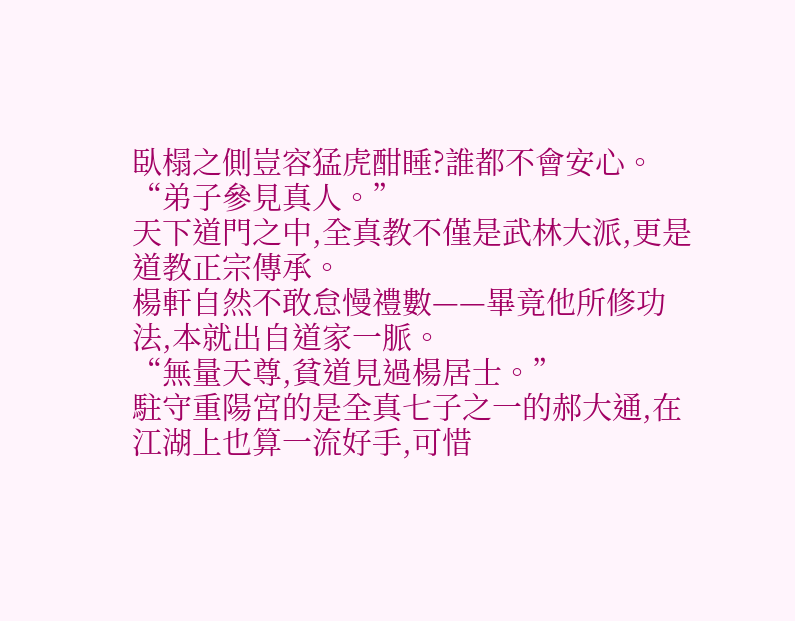臥榻之側豈容猛虎酣睡?誰都不會安心。
“弟子參見真人。”
天下道門之中,全真教不僅是武林大派,更是道教正宗傳承。
楊軒自然不敢怠慢禮數——畢竟他所修功法,本就出自道家一脈。
“無量天尊,貧道見過楊居士。”
駐守重陽宮的是全真七子之一的郝大通,在江湖上也算一流好手,可惜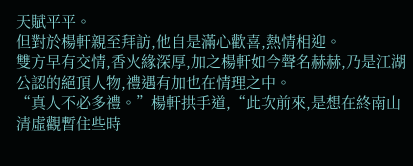天賦平平。
但對於楊軒親至拜訪,他自是滿心歡喜,熱情相迎。
雙方早有交情,香火緣深厚,加之楊軒如今聲名赫赫,乃是江湖公認的絕頂人物,禮遇有加也在情理之中。
“真人不必多禮。”楊軒拱手道,“此次前來,是想在終南山清虛觀暫住些時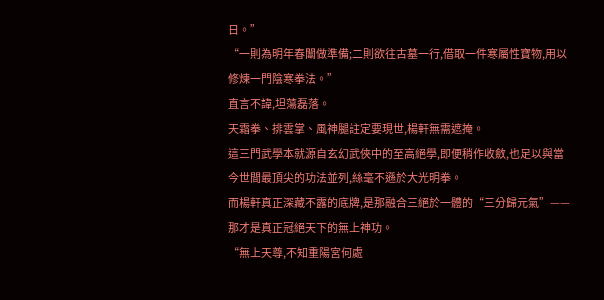日。”
“一則為明年春闈做準備;二則欲往古墓一行,借取一件寒屬性寶物,用以修煉一門陰寒拳法。”
直言不諱,坦蕩磊落。
天霜拳、排雲掌、風神腿註定要現世,楊軒無需遮掩。
這三門武學本就源自玄幻武俠中的至高絕學,即便稍作收斂,也足以與當今世間最頂尖的功法並列,絲毫不遜於大光明拳。
而楊軒真正深藏不露的底牌,是那融合三絕於一體的“三分歸元氣”——那才是真正冠絕天下的無上神功。
“無上天尊,不知重陽宮何處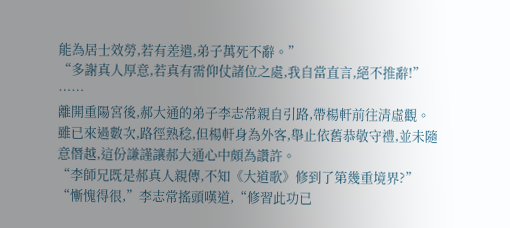能為居士效勞,若有差遣,弟子萬死不辭。”
“多謝真人厚意,若真有需仰仗諸位之處,我自當直言,絕不推辭!”
……
離開重陽宮後,郝大通的弟子李志常親自引路,帶楊軒前往清虛觀。
雖已來過數次,路徑熟稔,但楊軒身為外客,舉止依舊恭敬守禮,並未隨意僭越,這份謙謹讓郝大通心中頗為讚許。
“李師兄既是郝真人親傳,不知《大道歌》修到了第幾重境界?”
“慚愧得很,”李志常搖頭嘆道,“修習此功已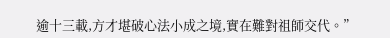逾十三載,方才堪破心法小成之境,實在難對祖師交代。”